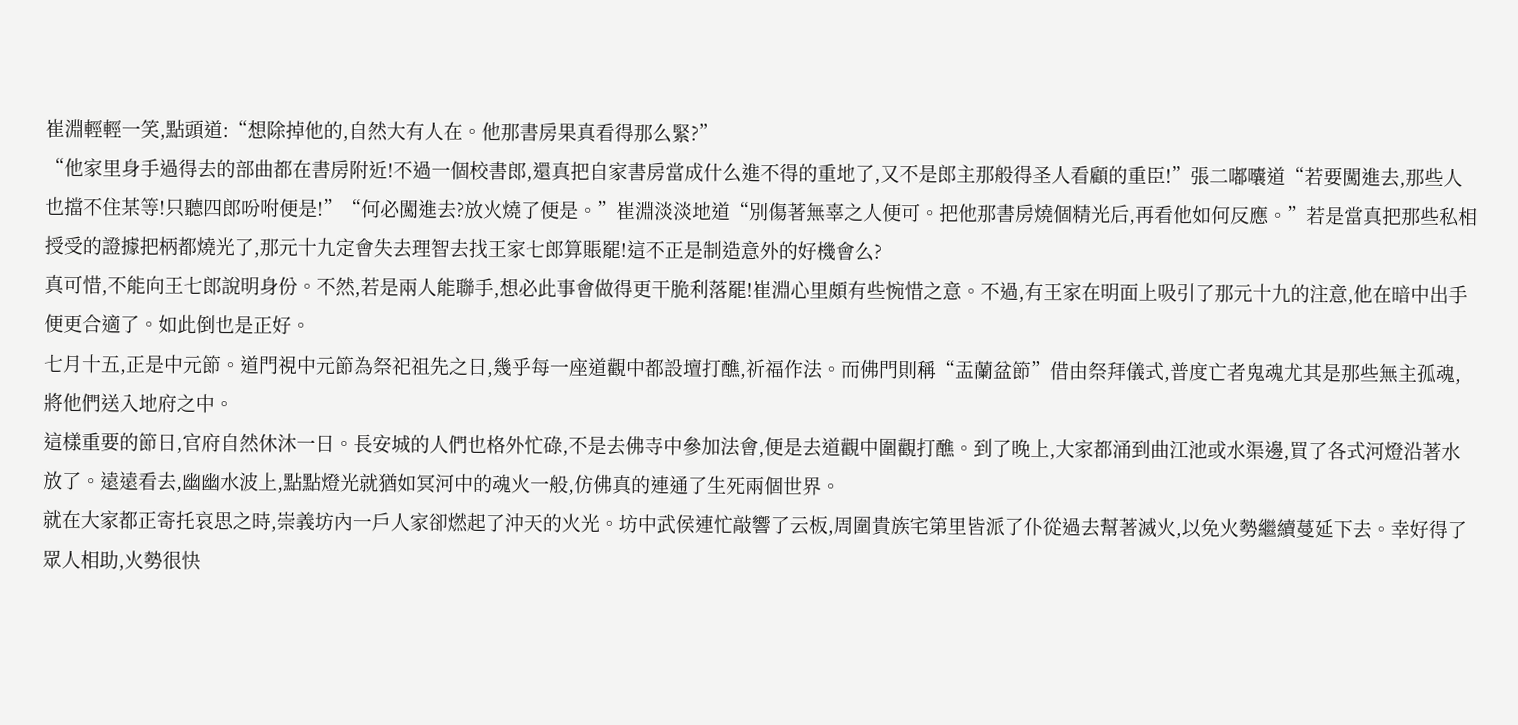崔淵輕輕一笑,點頭道:“想除掉他的,自然大有人在。他那書房果真看得那么緊?”
“他家里身手過得去的部曲都在書房附近!不過一個校書郎,還真把自家書房當成什么進不得的重地了,又不是郎主那般得圣人看顧的重臣!”張二嘟囔道“若要闖進去,那些人也擋不住某等!只聽四郎吩咐便是!”“何必闖進去?放火燒了便是。”崔淵淡淡地道“別傷著無辜之人便可。把他那書房燒個精光后,再看他如何反應。”若是當真把那些私相授受的證據把柄都燒光了,那元十九定會失去理智去找王家七郎算賬罷!這不正是制造意外的好機會么?
真可惜,不能向王七郎說明身份。不然,若是兩人能聯手,想必此事會做得更干脆利落罷!崔淵心里頗有些惋惜之意。不過,有王家在明面上吸引了那元十九的注意,他在暗中出手便更合適了。如此倒也是正好。
七月十五,正是中元節。道門視中元節為祭祀祖先之日,幾乎每一座道觀中都設壇打醮,祈福作法。而佛門則稱“盂蘭盆節”借由祭拜儀式,普度亡者鬼魂尤其是那些無主孤魂,將他們送入地府之中。
這樣重要的節日,官府自然休沐一日。長安城的人們也格外忙碌,不是去佛寺中參加法會,便是去道觀中圍觀打醮。到了晚上,大家都涌到曲江池或水渠邊,買了各式河燈沿著水放了。遠遠看去,幽幽水波上,點點燈光就猶如冥河中的魂火一般,仿佛真的連通了生死兩個世界。
就在大家都正寄托哀思之時,崇義坊內一戶人家卻燃起了沖天的火光。坊中武侯連忙敲響了云板,周圍貴族宅第里皆派了仆從過去幫著滅火,以免火勢繼續蔓延下去。幸好得了眾人相助,火勢很快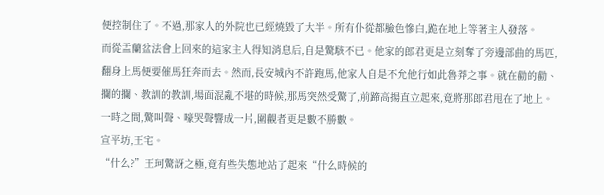便控制住了。不過,那家人的外院也已經燒毀了大半。所有仆從都臉色慘白,跪在地上等著主人發落。
而從盂蘭盆法會上回來的這家主人得知消息后,自是驚駭不已。他家的郎君更是立刻奪了旁邊部曲的馬匹,翻身上馬便要催馬狂奔而去。然而,長安城內不許跑馬,他家人自是不允他行如此魯莽之事。就在勸的勸、攔的攔、教訓的教訓,場面混亂不堪的時候,那馬突然受驚了,前蹄高揚直立起來,竟將那郎君甩在了地上。一時之間,驚叫聲、嚎哭聲響成一片,圍觀者更是數不勝數。
宣平坊,王宅。
“什么?”王珂驚訝之極,竟有些失態地站了起來“什么時候的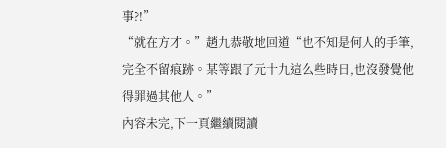事?!”
“就在方才。”趙九恭敬地回道“也不知是何人的手筆,完全不留痕跡。某等跟了元十九這么些時日,也沒發覺他得罪過其他人。”
內容未完,下一頁繼續閱讀